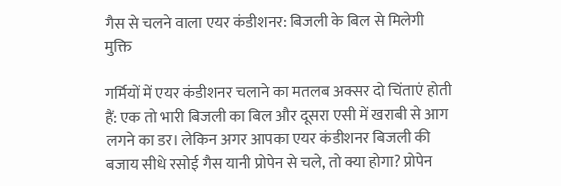गैस से चलने वाला एयर कंडीशनर: बिजली के बिल से मिलेगी मुक्ति

गर्मियों में एयर कंडीशनर चलाने का मतलब अक्सर दो चिंताएं होती हैं: एक तो भारी बिजली का बिल और दूसरा एसी में खराबी से आग लगने का डर। लेकिन अगर आपका एयर कंडीशनर बिजली की बजाय सीधे रसोई गैस यानी प्रोपेन से चले, तो क्या होगा? प्रोपेन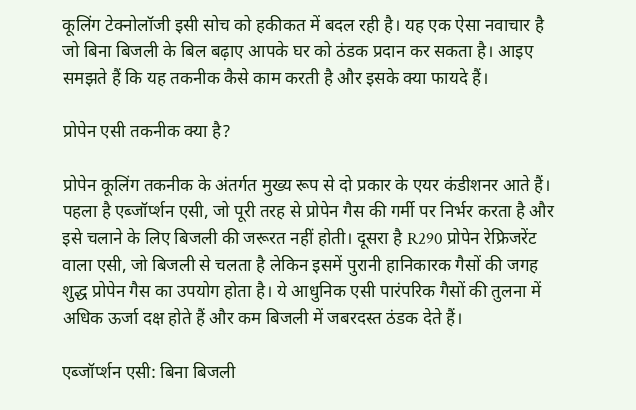कूलिंग टेक्नोलॉजी इसी सोच को हकीकत में बदल रही है। यह एक ऐसा नवाचार है जो बिना बिजली के बिल बढ़ाए आपके घर को ठंडक प्रदान कर सकता है। आइए समझते हैं कि यह तकनीक कैसे काम करती है और इसके क्या फायदे हैं।

प्रोपेन एसी तकनीक क्या है?

प्रोपेन कूलिंग तकनीक के अंतर्गत मुख्य रूप से दो प्रकार के एयर कंडीशनर आते हैं। पहला है एब्जॉर्प्शन एसी, जो पूरी तरह से प्रोपेन गैस की गर्मी पर निर्भर करता है और इसे चलाने के लिए बिजली की जरूरत नहीं होती। दूसरा है R290 प्रोपेन रेफ्रिजरेंट वाला एसी, जो बिजली से चलता है लेकिन इसमें पुरानी हानिकारक गैसों की जगह शुद्ध प्रोपेन गैस का उपयोग होता है। ये आधुनिक एसी पारंपरिक गैसों की तुलना में अधिक ऊर्जा दक्ष होते हैं और कम बिजली में जबरदस्त ठंडक देते हैं।

एब्जॉर्प्शन एसी: बिना बिजली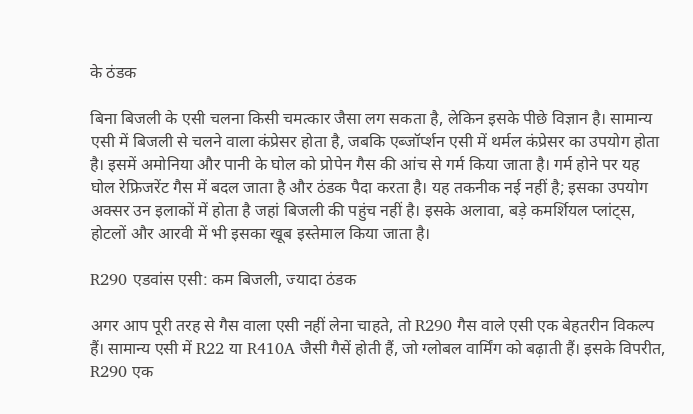के ठंडक

बिना बिजली के एसी चलना किसी चमत्कार जैसा लग सकता है, लेकिन इसके पीछे विज्ञान है। सामान्य एसी में बिजली से चलने वाला कंप्रेसर होता है, जबकि एब्जॉर्प्शन एसी में थर्मल कंप्रेसर का उपयोग होता है। इसमें अमोनिया और पानी के घोल को प्रोपेन गैस की आंच से गर्म किया जाता है। गर्म होने पर यह घोल रेफ्रिजरेंट गैस में बदल जाता है और ठंडक पैदा करता है। यह तकनीक नई नहीं है; इसका उपयोग अक्सर उन इलाकों में होता है जहां बिजली की पहुंच नहीं है। इसके अलावा, बड़े कमर्शियल प्लांट्स, होटलों और आरवी में भी इसका खूब इस्तेमाल किया जाता है।

R290 एडवांस एसी: कम बिजली, ज्यादा ठंडक

अगर आप पूरी तरह से गैस वाला एसी नहीं लेना चाहते, तो R290 गैस वाले एसी एक बेहतरीन विकल्प हैं। सामान्य एसी में R22 या R410A जैसी गैसें होती हैं, जो ग्लोबल वार्मिंग को बढ़ाती हैं। इसके विपरीत, R290 एक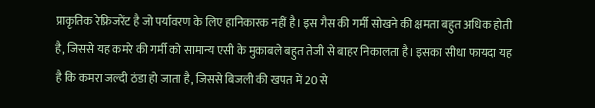प्राकृतिक रेफ्रिजरेंट है जो पर्यावरण के लिए हानिकारक नहीं है। इस गैस की गर्मी सोखने की क्षमता बहुत अधिक होती है, जिससे यह कमरे की गर्मी को सामान्य एसी के मुकाबले बहुत तेजी से बाहर निकालता है। इसका सीधा फायदा यह है कि कमरा जल्दी ठंडा हो जाता है, जिससे बिजली की खपत में 20 से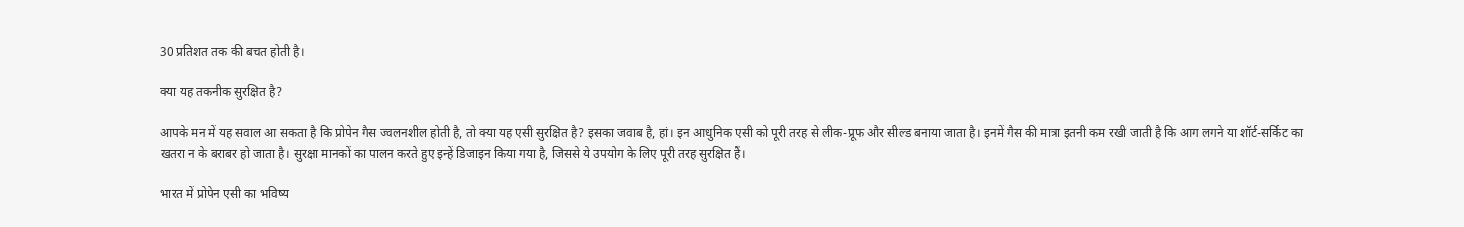30 प्रतिशत तक की बचत होती है।

क्या यह तकनीक सुरक्षित है?

आपके मन में यह सवाल आ सकता है कि प्रोपेन गैस ज्वलनशील होती है, तो क्या यह एसी सुरक्षित है? इसका जवाब है, हां। इन आधुनिक एसी को पूरी तरह से लीक-प्रूफ और सील्ड बनाया जाता है। इनमें गैस की मात्रा इतनी कम रखी जाती है कि आग लगने या शॉर्ट-सर्किट का खतरा न के बराबर हो जाता है। सुरक्षा मानकों का पालन करते हुए इन्हें डिजाइन किया गया है, जिससे ये उपयोग के लिए पूरी तरह सुरक्षित हैं।

भारत में प्रोपेन एसी का भविष्य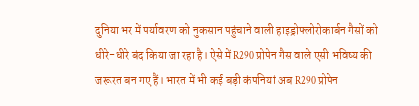दुनिया भर में पर्यावरण को नुकसान पहुंचाने वाली हाइड्रोफ्लोरोकार्बन गैसों को धीरे-धीरे बंद किया जा रहा है। ऐसे में R290 प्रोपेन गैस वाले एसी भविष्य की जरूरत बन गए हैं। भारत में भी कई बड़ी कंपनियां अब R290 प्रोपेन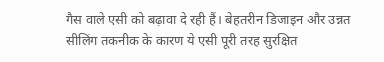गैस वाले एसी को बढ़ावा दे रही हैं। बेहतरीन डिजाइन और उन्नत सीलिंग तकनीक के कारण ये एसी पूरी तरह सुरक्षित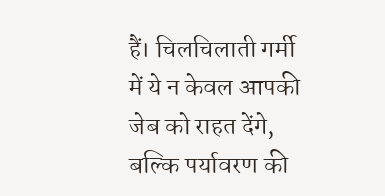हैं। चिलचिलाती गर्मी में ये न केवल आपकी जेब को राहत देंगे, बल्कि पर्यावरण की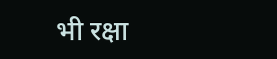भी रक्षा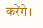करेंगे।